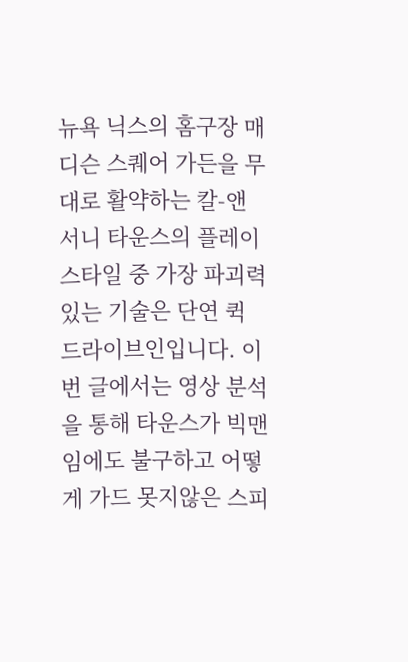뉴욕 닉스의 홈구장 매디슨 스퀘어 가든을 무대로 활약하는 칼-앤서니 타운스의 플레이 스타일 중 가장 파괴력 있는 기술은 단연 퀵 드라이브인입니다. 이번 글에서는 영상 분석을 통해 타운스가 빅맨임에도 불구하고 어떻게 가드 못지않은 스피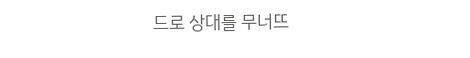드로 상대를 무너뜨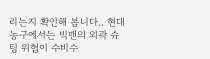리는지 확인해 봅니다.. 현대 농구에서는 빅맨의 외곽 슈팅 위협이 수비수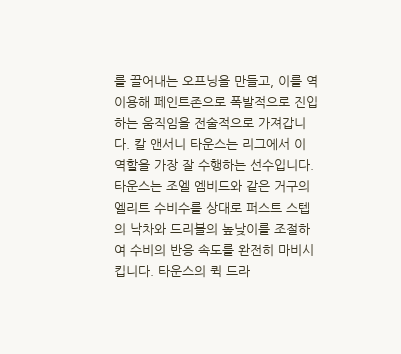를 끌어내는 오프닝을 만들고, 이를 역이용해 페인트존으로 폭발적으로 진입하는 움직임을 전술적으로 가져갑니다. 칼 앤서니 타운스는 리그에서 이 역할을 가장 잘 수행하는 선수입니다. 타운스는 조엘 엠비드와 같은 거구의 엘리트 수비수를 상대로 퍼스트 스텝의 낙차와 드리블의 높낮이를 조절하여 수비의 반응 속도를 완전히 마비시킵니다. 타운스의 퀵 드라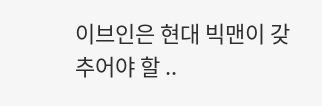이브인은 현대 빅맨이 갖추어야 할 ..